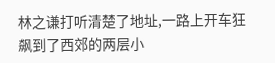林之谦打听清楚了地址,一路上开车狂飙到了西郊的两层小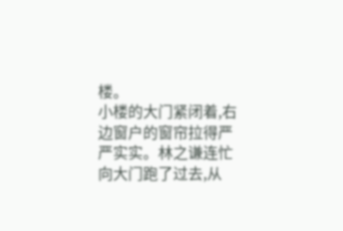楼。
小楼的大门紧闭着,右边窗户的窗帘拉得严严实实。林之谦连忙向大门跑了过去,从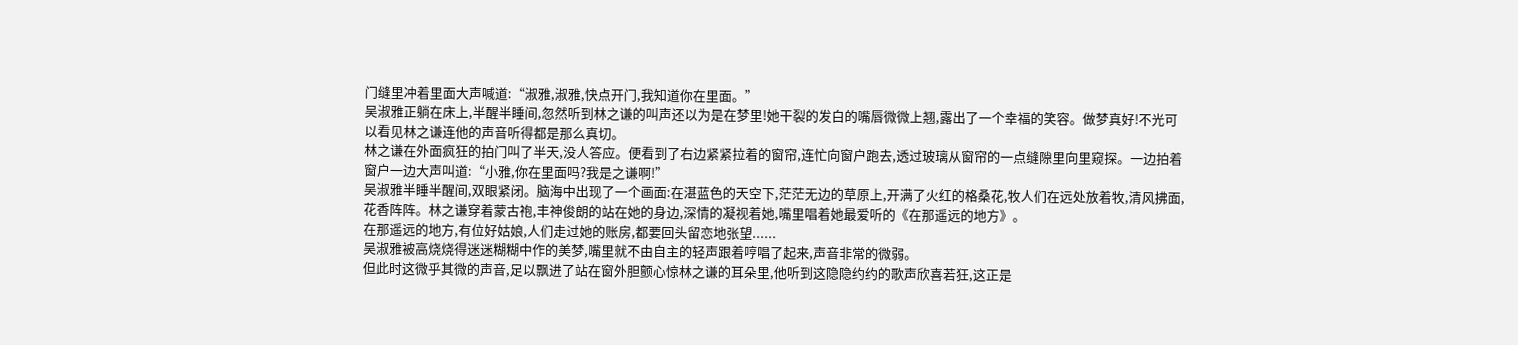门缝里冲着里面大声喊道:“淑雅,淑雅,快点开门,我知道你在里面。”
吴淑雅正躺在床上,半醒半睡间,忽然听到林之谦的叫声还以为是在梦里!她干裂的发白的嘴唇微微上翘,露出了一个幸福的笑容。做梦真好!不光可以看见林之谦连他的声音听得都是那么真切。
林之谦在外面疯狂的拍门叫了半天,没人答应。便看到了右边紧紧拉着的窗帘,连忙向窗户跑去,透过玻璃从窗帘的一点缝隙里向里窥探。一边拍着窗户一边大声叫道:“小雅,你在里面吗?我是之谦啊!”
吴淑雅半睡半醒间,双眼紧闭。脑海中出现了一个画面:在湛蓝色的天空下,茫茫无边的草原上,开满了火红的格桑花,牧人们在远处放着牧,清风拂面,花香阵阵。林之谦穿着蒙古袍,丰神俊朗的站在她的身边,深情的凝视着她,嘴里唱着她最爱听的《在那遥远的地方》。
在那遥远的地方,有位好姑娘,人们走过她的账房,都要回头留恋地张望......
吴淑雅被高烧烧得迷迷糊糊中作的美梦,嘴里就不由自主的轻声跟着哼唱了起来,声音非常的微弱。
但此时这微乎其微的声音,足以飘进了站在窗外胆颤心惊林之谦的耳朵里,他听到这隐隐约约的歌声欣喜若狂,这正是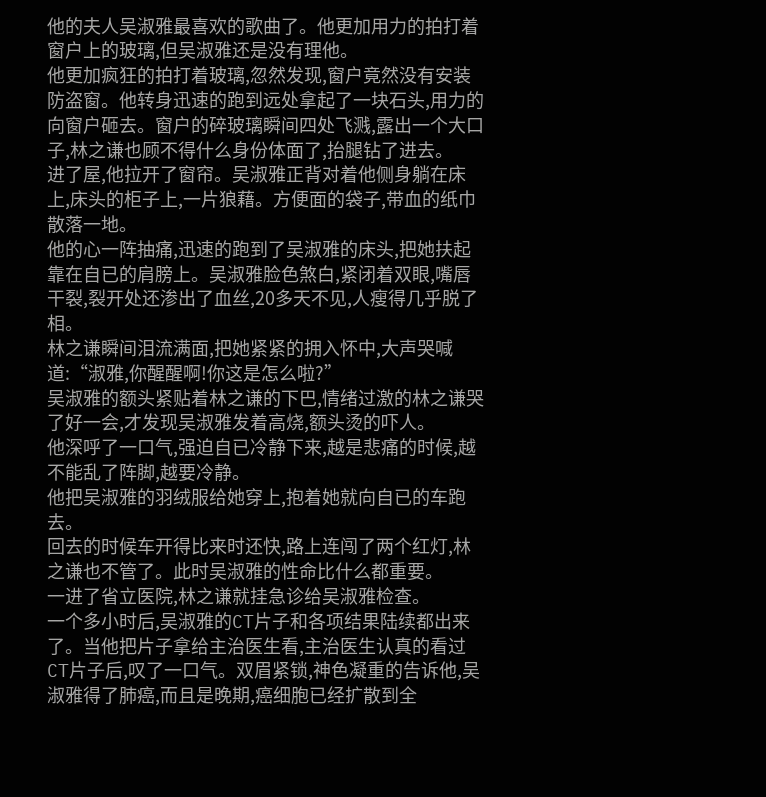他的夫人吴淑雅最喜欢的歌曲了。他更加用力的拍打着窗户上的玻璃,但吴淑雅还是没有理他。
他更加疯狂的拍打着玻璃,忽然发现,窗户竟然没有安装防盗窗。他转身迅速的跑到远处拿起了一块石头,用力的向窗户砸去。窗户的碎玻璃瞬间四处飞溅,露出一个大口子,林之谦也顾不得什么身份体面了,抬腿钻了进去。
进了屋,他拉开了窗帘。吴淑雅正背对着他侧身躺在床上,床头的柜子上,一片狼藉。方便面的袋子,带血的纸巾散落一地。
他的心一阵抽痛,迅速的跑到了吴淑雅的床头,把她扶起靠在自已的肩膀上。吴淑雅脸色煞白,紧闭着双眼,嘴唇干裂,裂开处还渗出了血丝,20多天不见,人瘦得几乎脱了相。
林之谦瞬间泪流满面,把她紧紧的拥入怀中,大声哭喊道:“淑雅,你醒醒啊!你这是怎么啦?”
吴淑雅的额头紧贴着林之谦的下巴,情绪过激的林之谦哭了好一会,才发现吴淑雅发着高烧,额头烫的吓人。
他深呼了一口气,强迫自已冷静下来,越是悲痛的时候,越不能乱了阵脚,越要冷静。
他把吴淑雅的羽绒服给她穿上,抱着她就向自已的车跑去。
回去的时候车开得比来时还快,路上连闯了两个红灯,林之谦也不管了。此时吴淑雅的性命比什么都重要。
一进了省立医院,林之谦就挂急诊给吴淑雅检查。
一个多小时后,吴淑雅的CT片子和各项结果陆续都出来了。当他把片子拿给主治医生看,主治医生认真的看过CT片子后,叹了一口气。双眉紧锁,神色凝重的告诉他,吴淑雅得了肺癌,而且是晚期,癌细胞已经扩散到全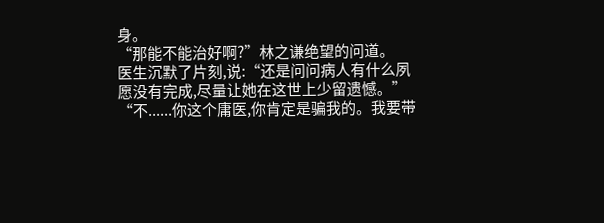身。
“那能不能治好啊?”林之谦绝望的问道。
医生沉默了片刻,说:“还是问问病人有什么夙愿没有完成,尽量让她在这世上少留遗憾。”
“不......你这个庸医,你肯定是骗我的。我要带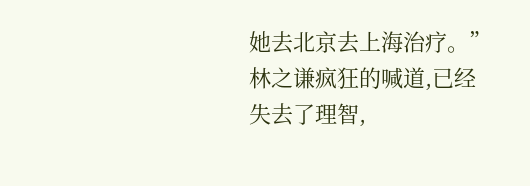她去北京去上海治疗。”林之谦疯狂的喊道,已经失去了理智,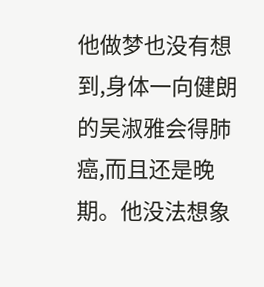他做梦也没有想到,身体一向健朗的吴淑雅会得肺癌,而且还是晚期。他没法想象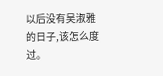以后没有吴淑雅的日子,该怎么度过。